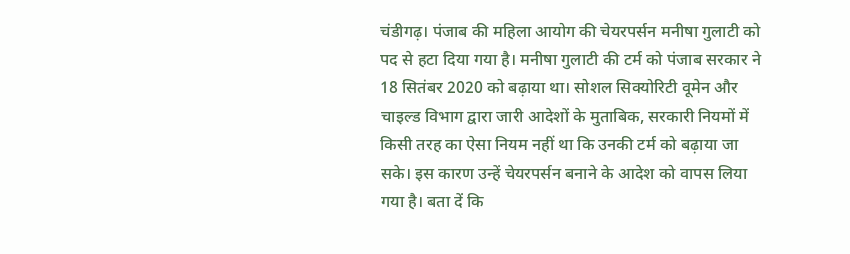चंडीगढ़। पंजाब की महिला आयोग की चेयरपर्सन मनीषा गुलाटी को पद से हटा दिया गया है। मनीषा गुलाटी की टर्म को पंजाब सरकार ने 18 सितंबर 2020 को बढ़ाया था। सोशल सिक्योरिटी वूमेन और चाइल्ड विभाग द्वारा जारी आदेशों के मुताबिक, सरकारी नियमों में किसी तरह का ऐसा नियम नहीं था कि उनकी टर्म को बढ़ाया जा सके। इस कारण उन्हें चेयरपर्सन बनाने के आदेश को वापस लिया गया है। बता दें कि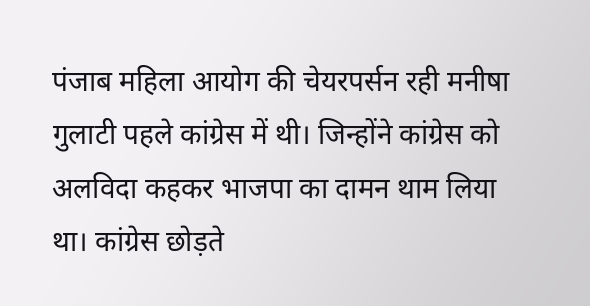पंजाब महिला आयोग की चेयरपर्सन रही मनीषा गुलाटी पहले कांग्रेस में थी। जिन्होंने कांग्रेस को अलविदा कहकर भाजपा का दामन थाम लिया था। कांग्रेस छोड़ते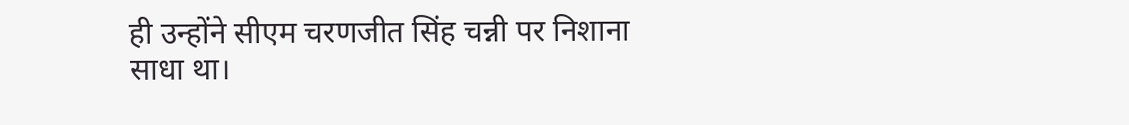ही उन्होंने सीएम चरणजीत सिंह चन्नी पर निशाना साधा था।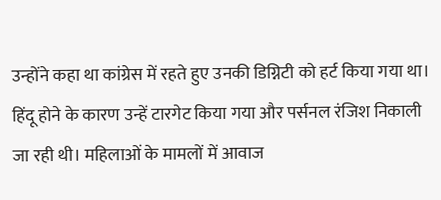उन्होंने कहा था कांग्रेस में रहते हुए उनकी डिग्निटी को हर्ट किया गया था। हिंदू होने के कारण उन्हें टारगेट किया गया और पर्सनल रंजिश निकाली जा रही थी। महिलाओं के मामलों में आवाज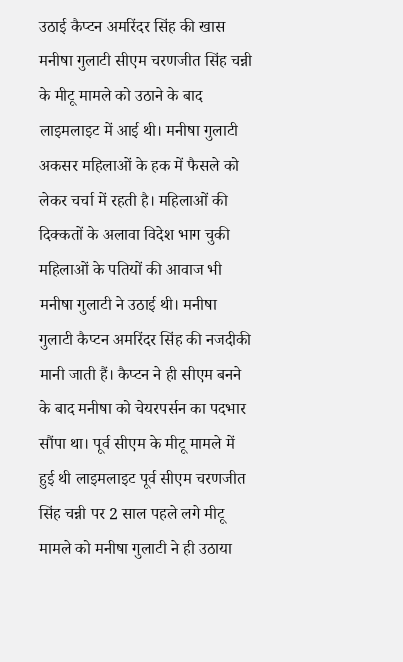उठाई कैप्टन अमरिंदर सिंह की खास मनीषा गुलाटी सीएम चरणजीत सिंह चन्नी के मीटू मामले को उठाने के बाद लाइमलाइट में आई थी। मनीषा गुलाटी अकसर महिलाओं के हक में फैसले को लेकर चर्चा में रहती है। महिलाओं की दिक्कतों के अलावा विदेश भाग चुकी महिलाओं के पतियों की आवाज भी मनीषा गुलाटी ने उठाई थी। मनीषा गुलाटी कैप्टन अमरिंदर सिंह की नजदीकी मानी जाती हैं। कैप्टन ने ही सीएम बनने के बाद मनीषा को चेयरपर्सन का पदभार सौंपा था। पूर्व सीएम के मीटू मामले में हुई थी लाइमलाइट पूर्व सीएम चरणजीत सिंह चन्नी पर 2 साल पहले लगे मीटू मामले को मनीषा गुलाटी ने ही उठाया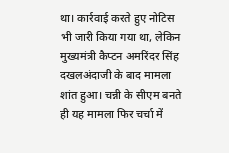था। कार्रवाई करते हुए नोटिस भी जारी किया गया था, लेकिन मुख्यमंत्री कैप्टन अमरिंदर सिंह दखलअंदाजी के बाद मामला शांत हुआ। चन्नी के सीएम बनते ही यह मामला फिर चर्चा में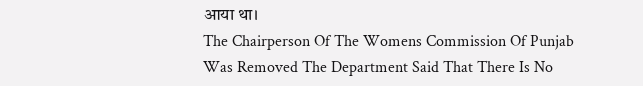आया था।
The Chairperson Of The Womens Commission Of Punjab Was Removed The Department Said That There Is No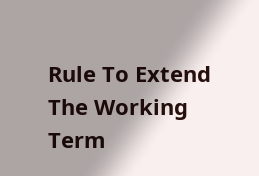Rule To Extend The Working Term